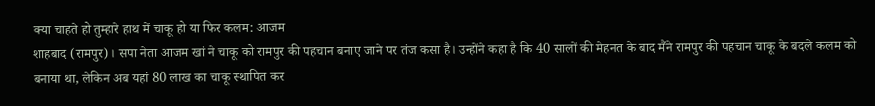क्या चाहते हो तुम्हारे हाथ में चाकू हो या फिर कलम: आजम
शाहबाद (रामपुर)। सपा नेता आजम खां ने चाकू को रामपुर की पहचान बनाए जाने पर तंज कसा है। उन्होंने कहा है कि 40 सालों की मेहनत के बाद मैंने रामपुर की पहचान चाकू के बदले कलम को बनाया था, लेकिन अब यहां 80 लाख का चाकू स्थापित कर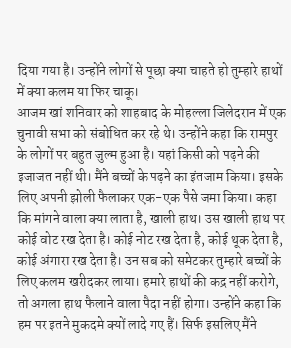दिया गया है। उन्होंने लोगों से पूछा क्या चाहते हो तुम्हारे हाथों में क्या कलम या फिर चाकू।
आजम खां शनिवार को शाहबाद के मोहल्ला जिलेदरान में एक चुनावी सभा को संबोधित कर रहे थे। उन्होंने कहा कि रामपुर के लोगों पर बहुत जुल्म हुआ है। यहां किसी को पढ़ने की इजाजत नहीं थी। मैंने बच्चों के पढ़ने का इंतजाम किया। इसके लिए अपनी झोली फैलाकर एक-एक पैसे जमा किया। कहा कि मांगने वाला क्या लाता है, खाली हाथ। उस खाली हाथ पर कोई वोट रख देता है। कोई नोट रख देता है, कोई थूक देता है, कोई अंगारा रख देता है। उन सब को समेटकर तुम्हारे बच्चों के लिए कलम खरीदकर लाया। हमारे हाथों की कद्र नहीं करोगे, तो अगला हाथ फैलाने वाला पैदा नहीं होगा। उन्होंने कहा कि हम पर इतने मुकदमे क्यों लादे गए हैं। सिर्फ इसलिए मैंने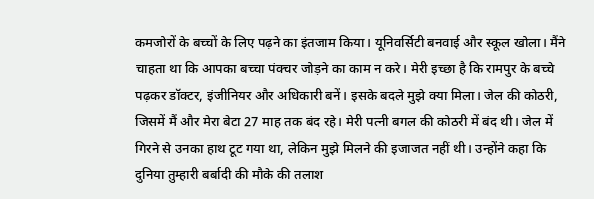कमजोरों के बच्चों के लिए पढ़ने का इंतजाम किया। यूनिवर्सिटी बनवाई और स्कूल खोला। मैंने चाहता था कि आपका बच्चा पंक्चर जोड़ने का काम न करे। मेरी इच्छा है कि रामपुर के बच्चे पढ़कर डॉक्टर, इंजीनियर और अधिकारी बनें। इसके बदले मुझे क्या मिला। जेल की कोठरी, जिसमें मैं और मेरा बेटा 27 माह तक बंद रहे। मेरी पत्नी बगल की कोठरी में बंद थी। जेल में गिरने से उनका हाथ टूट गया था, लेकिन मुझे मिलने की इजाजत नहीं थी। उन्होंने कहा कि दुनिया तुम्हारी बर्बादी की मौके की तलाश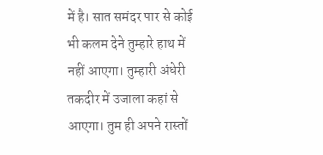में है। सात समंदर पार से कोई भी कलम देने तुम्हारे हाथ में नहीं आएगा। तुम्हारी अंधेरी तकदीर में उजाला कहां से आएगा। तुम ही अपने रास्तों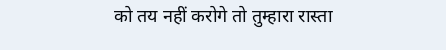को तय नहीं करोगे तो तुम्हारा रास्ता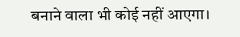बनाने वाला भी कोई नहीं आएगा।